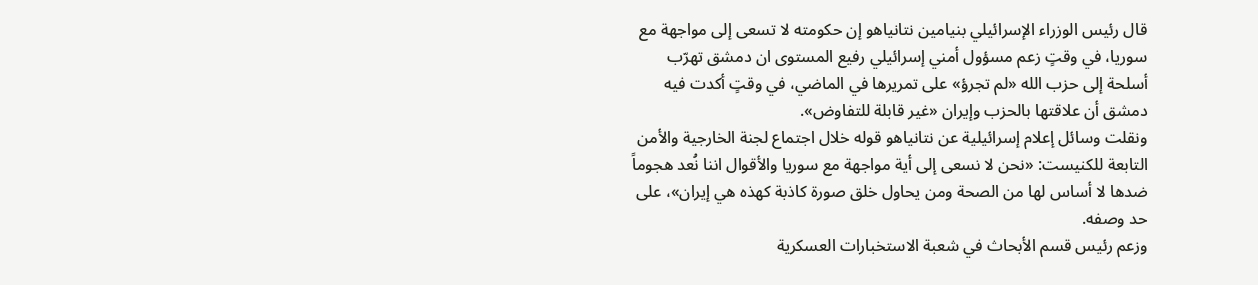قال رئيس الوزراء الإسرائيلي بنيامين نتانياهو إن حكومته لا تسعى إلى مواجهة مع سوريا، في وقتٍ زعم مسؤول أمني إسرائيلي رفيع المستوى ان دمشق تهرّب أسلحة إلى حزب الله «لم تجرؤ» على تمريرها في الماضي، في وقتٍ أكدت فيه دمشق أن علاقتها بالحزب وإيران «غير قابلة للتفاوض».
ونقلت وسائل إعلام إسرائيلية عن نتانياهو قوله خلال اجتماع لجنة الخارجية والأمن التابعة للكنيست: «نحن لا نسعى إلى أية مواجهة مع سوريا والأقوال اننا نُعد هجوماً ضدها لا أساس لها من الصحة ومن يحاول خلق صورة كاذبة كهذه هي إيران»، على حد وصفه.
وزعم رئيس قسم الأبحاث في شعبة الاستخبارات العسكرية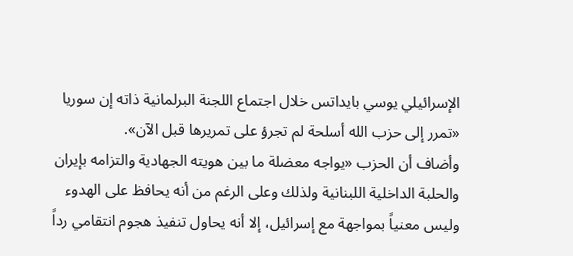الإسرائيلي يوسي بايداتس خلال اجتماع اللجنة البرلمانية ذاته إن سوريا «تمرر إلى حزب الله أسلحة لم تجرؤ على تمريرها قبل الآن».
وأضاف أن الحزب «يواجه معضلة ما بين هويته الجهادية والتزامه بإيران والحلبة الداخلية اللبنانية ولذلك وعلى الرغم من أنه يحافظ على الهدوء وليس معنياً بمواجهة مع إسرائيل، إلا أنه يحاول تنفيذ هجوم انتقامي رداً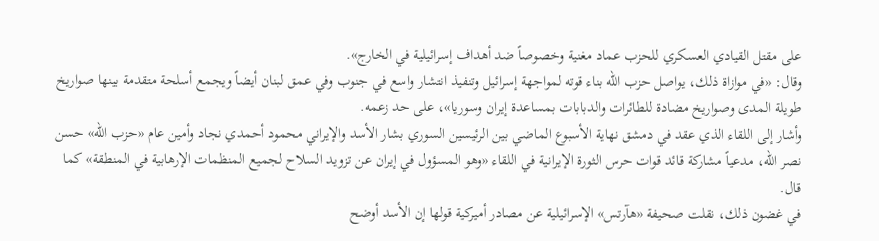على مقتل القيادي العسكري للحزب عماد مغنية وخصوصاً ضد أهداف إسرائيلية في الخارج».
وقال: «في موازاة ذلك، يواصل حزب الله بناء قوته لمواجهة إسرائيل وتنفيذ انتشار واسع في جنوب وفي عمق لبنان أيضاً ويجمع أسلحة متقدمة بينها صواريخ طويلة المدى وصواريخ مضادة للطائرات والدبابات بمساعدة إيران وسوريا»، على حد زعمه.
وأشار إلى اللقاء الذي عقد في دمشق نهاية الأسبوع الماضي بين الرئيسين السوري بشار الأسد والإيراني محمود أحمدي نجاد وأمين عام «حزب الله» حسن نصر الله، مدعياً مشاركة قائد قوات حرس الثورة الإيرانية في اللقاء «وهو المسؤول في إيران عن تزويد السلاح لجميع المنظمات الإرهابية في المنطقة» كما قال.
في غضون ذلك، نقلت صحيفة «هآرتس» الإسرائيلية عن مصادر أميركية قولها إن الأسد أوضح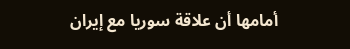أمامها أن علاقة سوريا مع إيران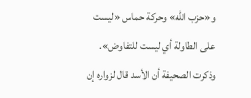و«حزب الله» وحركة حماس «ليست على الطاولة أي ليست للتفاوض».
وذكرت الصحيفة أن الأسد قال لزواره إن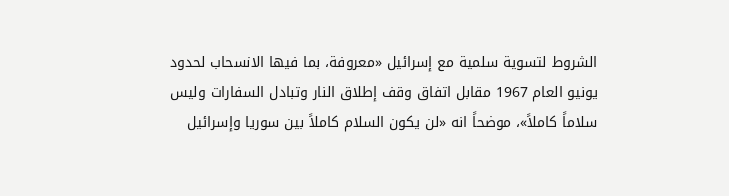الشروط لتسوية سلمية مع إسرائيل «معروفة، بما فيها الانسحاب لحدود يونيو العام 1967 مقابل اتفاق وقف إطلاق النار وتبادل السفارات وليس سلاماً كاملاً»، موضحاً انه «لن يكون السلام كاملاً بين سوريا وإسرائيل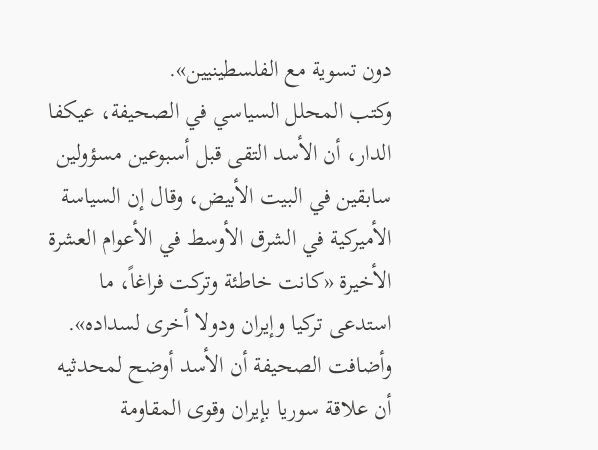دون تسوية مع الفلسطينيين».
وكتب المحلل السياسي في الصحيفة، عيكفا الدار، أن الأسد التقى قبل أسبوعين مسؤولين سابقين في البيت الأبيض، وقال إن السياسة الأميركية في الشرق الأوسط في الأعوام العشرة الأخيرة «كانت خاطئة وتركت فراغاً، ما استدعى تركيا وإيران ودولا أخرى لسداده».
وأضافت الصحيفة أن الأسد أوضح لمحدثيه أن علاقة سوريا بإيران وقوى المقاومة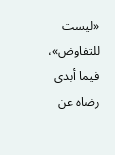«ليست للتفاوض»، فيما أبدى رضاه عن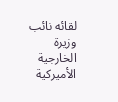لقائه نائب وزيرة الخارجية الأميركية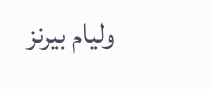وليام بيرنز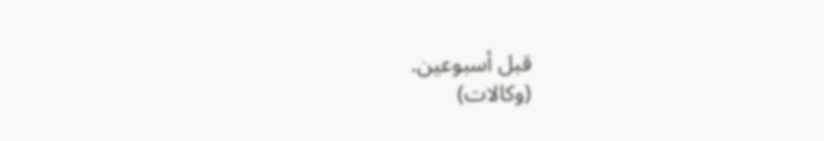قبل أسبوعين.
(وكالات)